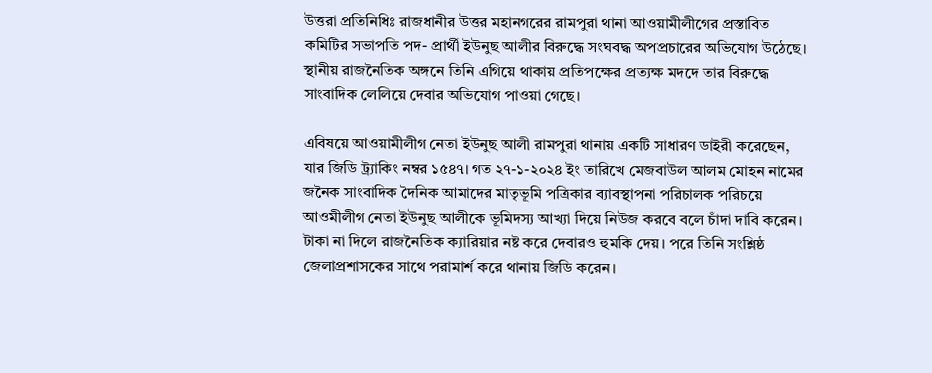উত্তরা প্রতিনিধিঃ রাজধানীর উত্তর মহানগরের রামপুরা থানা আওয়ামীলীগের প্রস্তাবিত কমিটির সভাপতি পদ- প্রার্থী ইউনুছ আলীর বিরুদ্ধে সংঘবদ্ধ অপপ্রচারের অভিযোগ উঠেছে। স্থানীয় রাজনৈতিক অঙ্গনে তিনি এগিয়ে থাকায় প্রতিপক্ষের প্রত্যক্ষ মদদে তার বিরুদ্ধে সাংবাদিক লেলিয়ে দেবার অভিযোগ পাওয়া গেছে।

এবিষয়ে আওয়ামীলীগ নেতা ইউনুছ আলী রামপুরা থানায় একটি সাধারণ ডাইরী করেছেন, যার জিডি ট্র্যাকিং নম্বর ১৫৪৭। গত ২৭-১-২০২৪ ইং তারিখে মেজবাউল আলম মোহন নামের জনৈক সাংবাদিক দৈনিক আমাদের মাতৃভূমি পত্রিকার ব্যাবস্থাপনা পরিচালক পরিচয়ে আওমীলীগ নেতা ইউনুছ আলীকে ভূমিদস্য আখ্যা দিয়ে নিউজ করবে বলে চাঁদা দাবি করেন। টাকা না দিলে রাজনৈতিক ক্যারিয়ার নষ্ট করে দেবারও হুমকি দেয়। পরে তিনি সংশ্লিষ্ঠ জেলাপ্রশাসকের সাথে পরামার্শ করে থানায় জিডি করেন।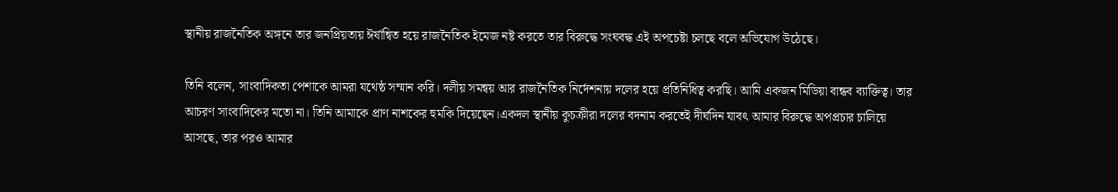স্থানীয় রাজনৈতিক অঙ্গনে তার জনপ্রিয়তায় ঈর্ষান্বিত হয়ে রাজনৈতিক ইমেজ নষ্ট করতে তার বিরুদ্ধে সংঘবদ্ধ এই অপচেষ্টা চলছে বলে অভিযোগ উঠেছে।

তিনি বলেন, সাংবাদিকতা পেশাকে আমরা যথেষ্ঠ সম্মান করি। দলীয় সমন্বয় আর রাজনৈতিক নির্দেশনায় দলের হয়ে প্রতিনিধিত্ব করছি। আমি একজন মিডিয়া বান্ধব ব্যাক্তিত্ব। তার আচরণ সাংবাদিকের মতো না। তিনি আমাকে প্রাণ নাশকের হুমকি দিয়েছেন।একদল স্থানীয় কুচক্রীরা দলের বদনাম করতেই দীর্ঘদিন যাবৎ আমার বিরুদ্ধে অপপ্রচার চালিয়ে আসছে, তার পরও আমার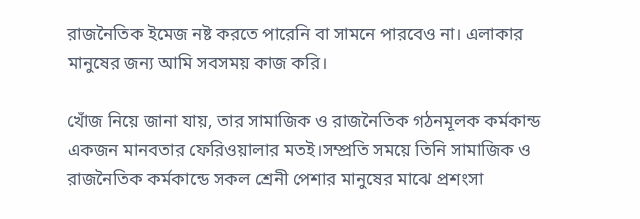রাজনৈতিক ইমেজ নষ্ট করতে পারেনি বা সামনে পারবেও না। এলাকার মানুষের জন্য আমি সবসময় কাজ করি।

খোঁজ নিয়ে জানা যায়, তার সামাজিক ও রাজনৈতিক গঠনমূলক কর্মকান্ড একজন মানবতার ফেরিওয়ালার মতই।সম্প্রতি সময়ে তিনি সামাজিক ও রাজনৈতিক কর্মকান্ডে সকল শ্রেনী পেশার মানুষের মাঝে প্রশংসা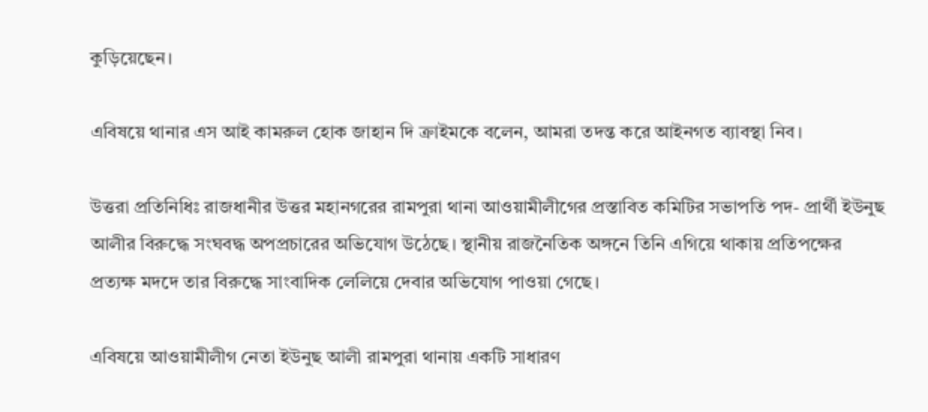কুড়িয়েছেন।

এবিষয়ে থানার এস আই কামরুল হোক জাহান দি ক্রাইমকে বলেন, আমরা তদন্ত করে আইনগত ব্যাবস্থা নিব।

উত্তরা প্রতিনিধিঃ রাজধানীর উত্তর মহানগরের রামপুরা থানা আওয়ামীলীগের প্রস্তাবিত কমিটির সভাপতি পদ- প্রার্থী ইউনুছ আলীর বিরুদ্ধে সংঘবদ্ধ অপপ্রচারের অভিযোগ উঠেছে। স্থানীয় রাজনৈতিক অঙ্গনে তিনি এগিয়ে থাকায় প্রতিপক্ষের প্রত্যক্ষ মদদে তার বিরুদ্ধে সাংবাদিক লেলিয়ে দেবার অভিযোগ পাওয়া গেছে।

এবিষয়ে আওয়ামীলীগ নেতা ইউনুছ আলী রামপুরা থানায় একটি সাধারণ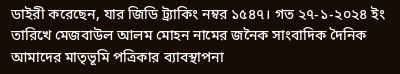ডাইরী করেছেন, যার জিডি ট্র্যাকিং নম্বর ১৫৪৭। গত ২৭-১-২০২৪ ইং তারিখে মেজবাউল আলম মোহন নামের জনৈক সাংবাদিক দৈনিক আমাদের মাতৃভূমি পত্রিকার ব্যাবস্থাপনা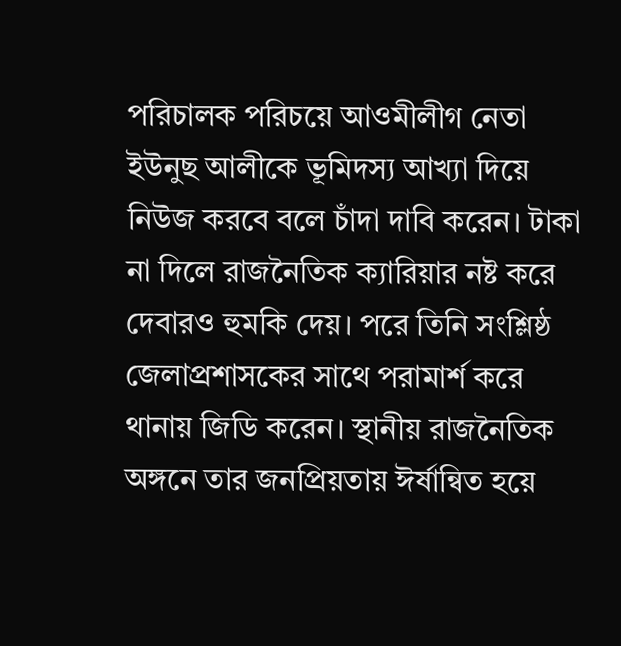পরিচালক পরিচয়ে আওমীলীগ নেতা ইউনুছ আলীকে ভূমিদস্য আখ্যা দিয়ে নিউজ করবে বলে চাঁদা দাবি করেন। টাকা না দিলে রাজনৈতিক ক্যারিয়ার নষ্ট করে দেবারও হুমকি দেয়। পরে তিনি সংশ্লিষ্ঠ জেলাপ্রশাসকের সাথে পরামার্শ করে থানায় জিডি করেন। স্থানীয় রাজনৈতিক অঙ্গনে তার জনপ্রিয়তায় ঈর্ষান্বিত হয়ে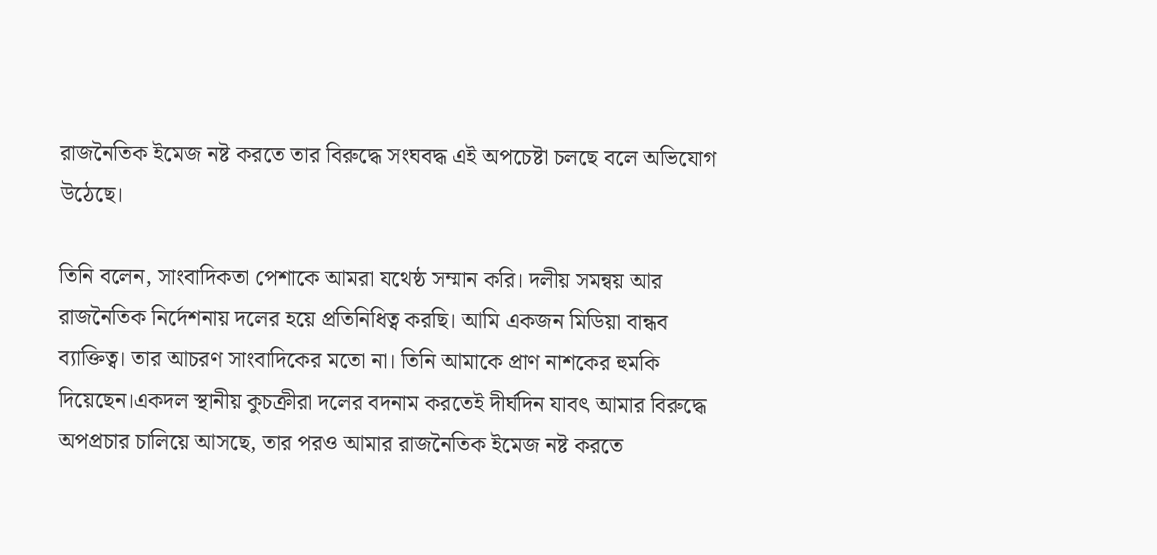রাজনৈতিক ইমেজ নষ্ট করতে তার বিরুদ্ধে সংঘবদ্ধ এই অপচেষ্টা চলছে বলে অভিযোগ উঠেছে।

তিনি বলেন, সাংবাদিকতা পেশাকে আমরা যথেষ্ঠ সম্মান করি। দলীয় সমন্বয় আর রাজনৈতিক নির্দেশনায় দলের হয়ে প্রতিনিধিত্ব করছি। আমি একজন মিডিয়া বান্ধব ব্যাক্তিত্ব। তার আচরণ সাংবাদিকের মতো না। তিনি আমাকে প্রাণ নাশকের হুমকি দিয়েছেন।একদল স্থানীয় কুচক্রীরা দলের বদনাম করতেই দীর্ঘদিন যাবৎ আমার বিরুদ্ধে অপপ্রচার চালিয়ে আসছে, তার পরও আমার রাজনৈতিক ইমেজ নষ্ট করতে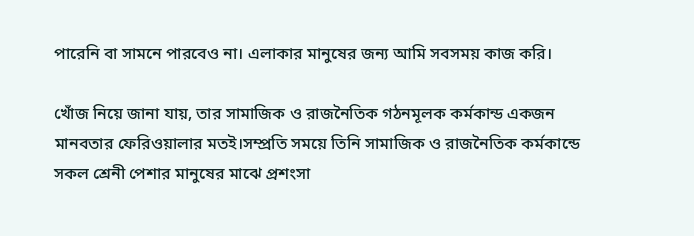পারেনি বা সামনে পারবেও না। এলাকার মানুষের জন্য আমি সবসময় কাজ করি।

খোঁজ নিয়ে জানা যায়, তার সামাজিক ও রাজনৈতিক গঠনমূলক কর্মকান্ড একজন মানবতার ফেরিওয়ালার মতই।সম্প্রতি সময়ে তিনি সামাজিক ও রাজনৈতিক কর্মকান্ডে সকল শ্রেনী পেশার মানুষের মাঝে প্রশংসা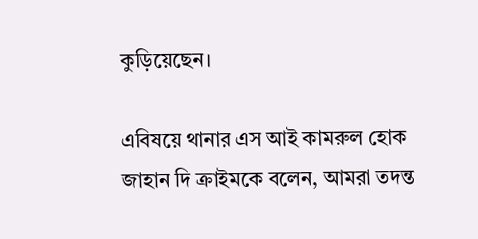কুড়িয়েছেন।

এবিষয়ে থানার এস আই কামরুল হোক জাহান দি ক্রাইমকে বলেন, আমরা তদন্ত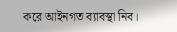করে আইনগত ব্যাবস্থা নিব।